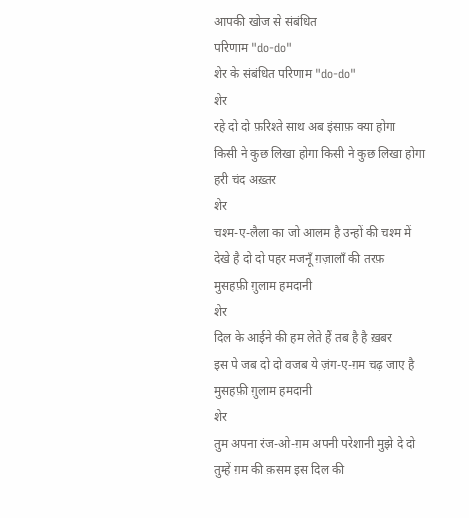आपकी खोज से संबंधित
परिणाम "do-do"
शेर के संबंधित परिणाम "do-do"
शेर
रहे दो दो फ़रिश्ते साथ अब इंसाफ़ क्या होगा
किसी ने कुछ लिखा होगा किसी ने कुछ लिखा होगा
हरी चंद अख़्तर
शेर
चश्म-ए-लैला का जो आलम है उन्हों की चश्म में
देखे है दो दो पहर मजनूँ ग़ज़ालाँ की तरफ़
मुसहफ़ी ग़ुलाम हमदानी
शेर
दिल के आईने की हम लेते हैं तब है है ख़बर
इस पे जब दो दो वजब ये ज़ंग-ए-ग़म चढ़ जाए है
मुसहफ़ी ग़ुलाम हमदानी
शेर
तुम अपना रंज-ओ-ग़म अपनी परेशानी मुझे दे दो
तुम्हें ग़म की क़सम इस दिल की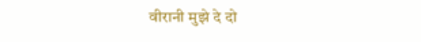वीरानी मुझे दे दो